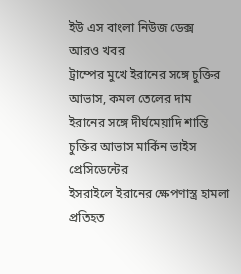ইউ এস বাংলা নিউজ ডেক্স
আরও খবর
ট্রাম্পের মুখে ইরানের সঙ্গে চুক্তির আভাস, কমল তেলের দাম
ইরানের সঙ্গে দীর্ঘমেয়াদি শান্তি চুক্তির আভাস মার্কিন ভাইস প্রেসিডেন্টের
ইসরাইলে ইরানের ক্ষেপণাস্ত্র হামলা প্রতিহত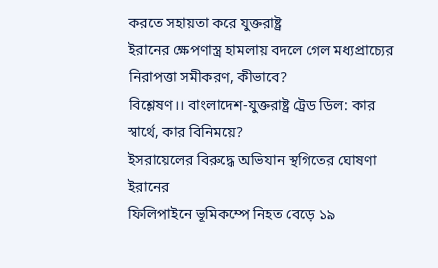করতে সহায়তা করে যুক্তরাষ্ট্র
ইরানের ক্ষেপণাস্ত্র হামলায় বদলে গেল মধ্যপ্রাচ্যের নিরাপত্তা সমীকরণ, কীভাবে?
বিশ্লেষণ।। বাংলাদেশ-যুক্তরাষ্ট্র ট্রেড ডিল: কার স্বার্থে, কার বিনিময়ে?
ইসরায়েলের বিরুদ্ধে অভিযান স্থগিতের ঘোষণা ইরানের
ফিলিপাইনে ভূমিকম্পে নিহত বেড়ে ১৯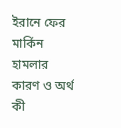ইরানে ফের মার্কিন হামলার কারণ ও অর্থ কী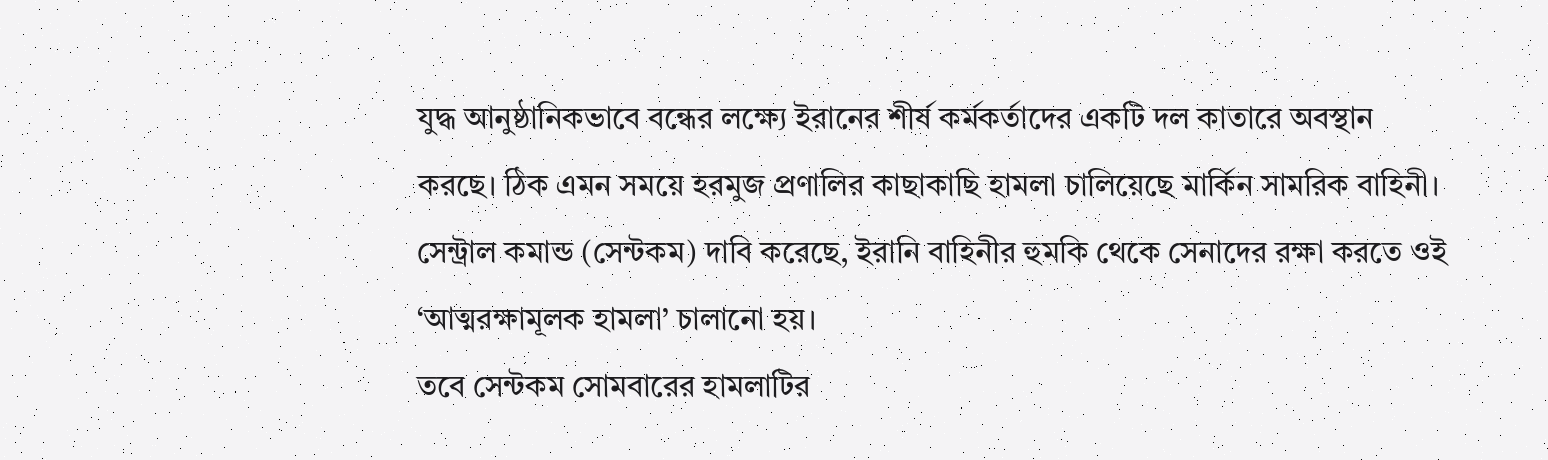যুদ্ধ আনুষ্ঠানিকভাবে বন্ধের লক্ষ্যে ইরানের শীর্ষ কর্মকর্তাদের একটি দল কাতারে অবস্থান করছে। ঠিক এমন সময়ে হরমুজ প্রণালির কাছাকাছি হামলা চালিয়েছে মার্কিন সামরিক বাহিনী। সেন্ট্রাল কমান্ড (সেন্টকম) দাবি করেছে, ইরানি বাহিনীর হুমকি থেকে সেনাদের রক্ষা করতে ওই ‘আত্মরক্ষামূলক হামলা’ চালানো হয়।
তবে সেন্টকম সোমবারের হামলাটির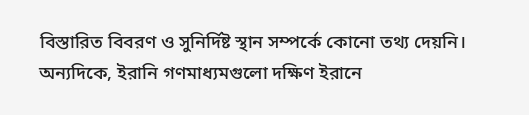বিস্তারিত বিবরণ ও সুনির্দিষ্ট স্থান সম্পর্কে কোনো তথ্য দেয়নি। অন্যদিকে, ইরানি গণমাধ্যমগুলো দক্ষিণ ইরানে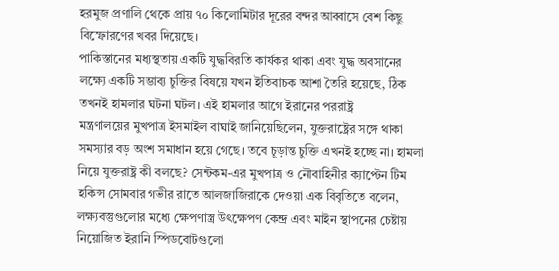হরমুজ প্রণালি থেকে প্রায় ৭০ কিলোমিটার দূরের বন্দর আব্বাসে বেশ কিছু বিস্ফোরণের খবর দিয়েছে।
পাকিস্তানের মধ্যস্থতায় একটি যুদ্ধবিরতি কার্যকর থাকা এবং যুদ্ধ অবসানের লক্ষ্যে একটি সম্ভাব্য চুক্তির বিষয়ে যখন ইতিবাচক আশা তৈরি হয়েছে, ঠিক তখনই হামলার ঘটনা ঘটল। এই হামলার আগে ইরানের পররাষ্ট্র
মন্ত্রণালয়ের মুখপাত্র ইসমাইল বাঘাই জানিয়েছিলেন, যুক্তরাষ্ট্রের সঙ্গে থাকা সমস্যার বড় অংশ সমাধান হয়ে গেছে। তবে চূড়ান্ত চুক্তি এখনই হচ্ছে না। হামলা নিয়ে যুক্তরাষ্ট্র কী বলছে? সেন্টকম-এর মুখপাত্র ও নৌবাহিনীর ক্যাপ্টেন টিম হকিন্স সোমবার গভীর রাতে আলজাজিরাকে দেওয়া এক বিবৃতিতে বলেন, লক্ষ্যবস্তুগুলোর মধ্যে ক্ষেপণাস্ত্র উৎক্ষেপণ কেন্দ্র এবং মাইন স্থাপনের চেষ্টায় নিয়োজিত ইরানি স্পিডবোটগুলো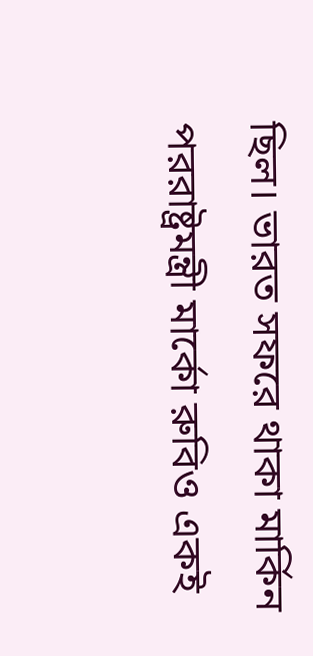ছিল। ভারত সফরে থাকা মার্কিন পররাষ্ট্রমন্ত্রী মার্কো রুবিও একই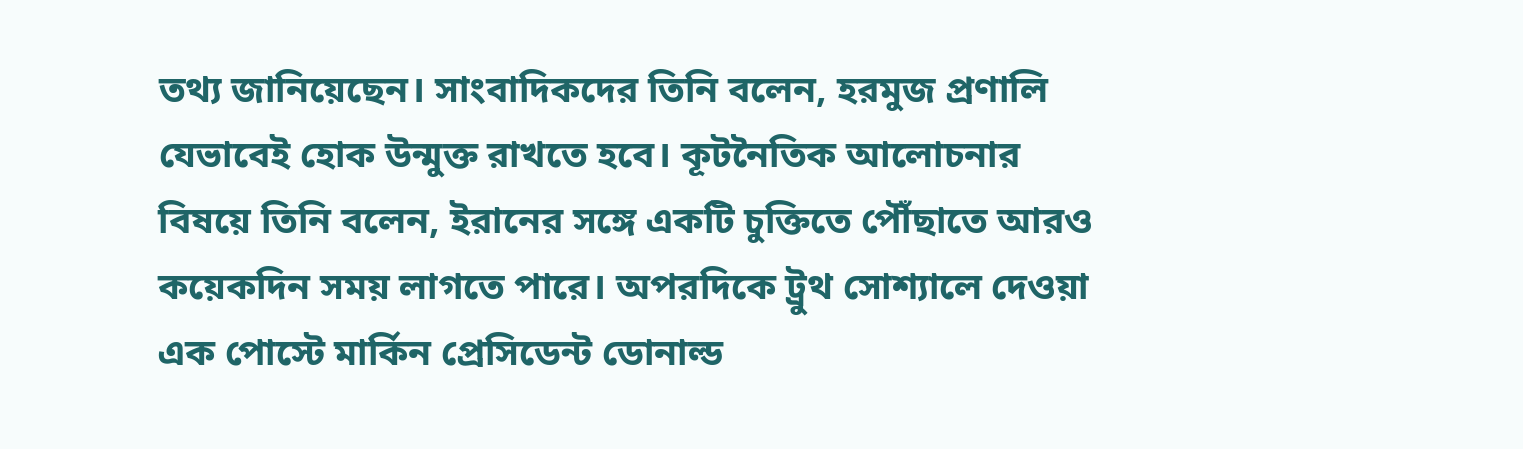তথ্য জানিয়েছেন। সাংবাদিকদের তিনি বলেন, হরমুজ প্রণালি যেভাবেই হোক উন্মুক্ত রাখতে হবে। কূটনৈতিক আলোচনার বিষয়ে তিনি বলেন, ইরানের সঙ্গে একটি চুক্তিতে পৌঁছাতে আরও কয়েকদিন সময় লাগতে পারে। অপরদিকে ট্রুথ সোশ্যালে দেওয়া এক পোস্টে মার্কিন প্রেসিডেন্ট ডোনাল্ড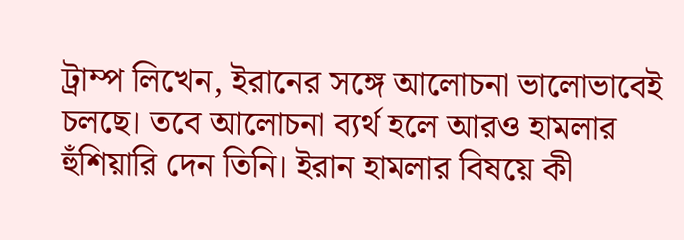ট্রাম্প লিখেন, ইরানের সঙ্গে আলোচনা ভালোভাবেই
চলছে। তবে আলোচনা ব্যর্থ হলে আরও হামলার হুঁশিয়ারি দেন তিনি। ইরান হামলার বিষয়ে কী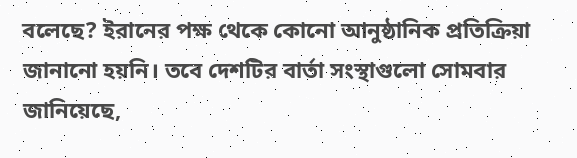বলেছে? ইরানের পক্ষ থেকে কোনো আনুষ্ঠানিক প্রতিক্রিয়া জানানো হয়নি। তবে দেশটির বার্তা সংস্থাগুলো সোমবার জানিয়েছে,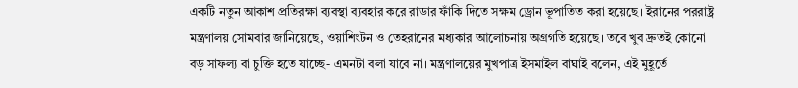একটি নতুন আকাশ প্রতিরক্ষা ব্যবস্থা ব্যবহার করে রাডার ফাঁকি দিতে সক্ষম ড্রোন ভূপাতিত করা হয়েছে। ইরানের পররাষ্ট্র মন্ত্রণালয় সোমবার জানিয়েছে, ওয়াশিংটন ও তেহরানের মধ্যকার আলোচনায় অগ্রগতি হয়েছে। তবে খুব দ্রুতই কোনো বড় সাফল্য বা চুক্তি হতে যাচ্ছে- এমনটা বলা যাবে না। মন্ত্রণালয়ের মুখপাত্র ইসমাইল বাঘাই বলেন, এই মুহূর্তে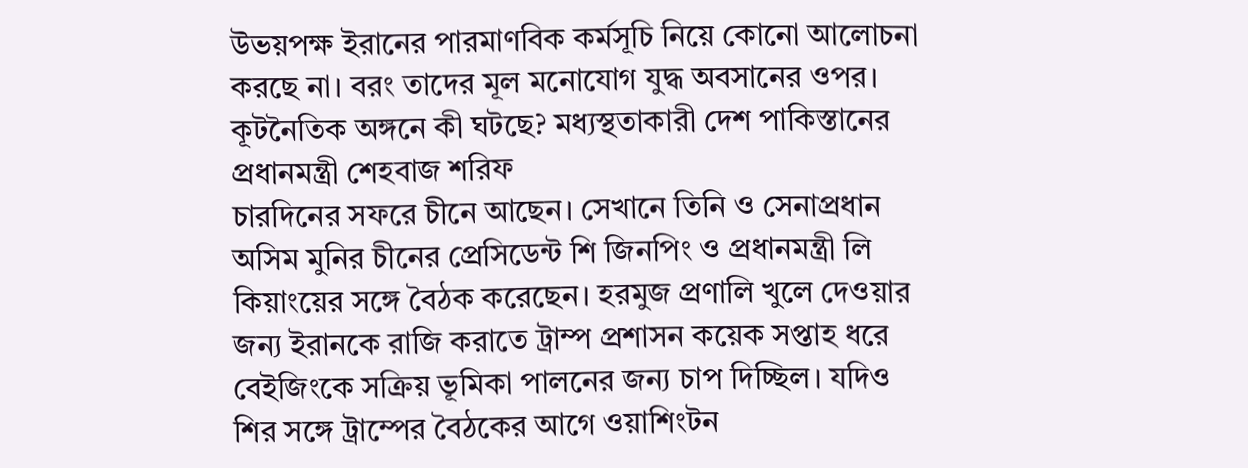উভয়পক্ষ ইরানের পারমাণবিক কর্মসূচি নিয়ে কোনো আলোচনা করছে না। বরং তাদের মূল মনোযোগ যুদ্ধ অবসানের ওপর। কূটনৈতিক অঙ্গনে কী ঘটছে? মধ্যস্থতাকারী দেশ পাকিস্তানের প্রধানমন্ত্রী শেহবাজ শরিফ
চারদিনের সফরে চীনে আছেন। সেখানে তিনি ও সেনাপ্রধান অসিম মুনির চীনের প্রেসিডেন্ট শি জিনপিং ও প্রধানমন্ত্রী লি কিয়াংয়ের সঙ্গে বৈঠক করেছেন। হরমুজ প্রণালি খুলে দেওয়ার জন্য ইরানকে রাজি করাতে ট্রাম্প প্রশাসন কয়েক সপ্তাহ ধরে বেইজিংকে সক্রিয় ভূমিকা পালনের জন্য চাপ দিচ্ছিল। যদিও শির সঙ্গে ট্রাম্পের বৈঠকের আগে ওয়াশিংটন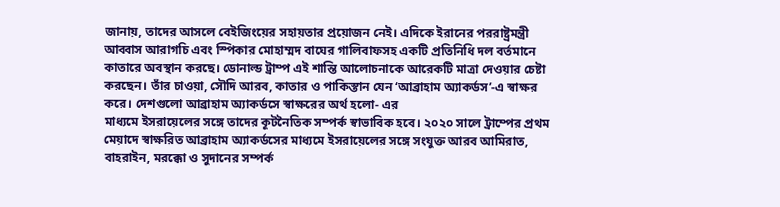জানায়, তাদের আসলে বেইজিংয়ের সহায়তার প্রয়োজন নেই। এদিকে ইরানের পররাষ্ট্রমন্ত্রী আব্বাস আরাগচি এবং স্পিকার মোহাম্মদ বাঘের গালিবাফসহ একটি প্রতিনিধি দল বর্তমানে কাতারে অবস্থান করছে। ডোনাল্ড ট্রাম্প এই শান্তি আলোচনাকে আরেকটি মাত্রা দেওয়ার চেষ্টা করছেন। তাঁর চাওয়া, সৌদি আরব, কাতার ও পাকিস্তান যেন ‘আব্রাহাম অ্যাকর্ডস’-এ স্বাক্ষর করে। দেশগুলো আব্রাহাম অ্যাকর্ডসে স্বাক্ষরের অর্থ হলো- এর
মাধ্যমে ইসরায়েলের সঙ্গে তাদের কূটনৈতিক সম্পর্ক স্বাভাবিক হবে। ২০২০ সালে ট্রাম্পের প্রথম মেয়াদে স্বাক্ষরিত আব্রাহাম অ্যাকর্ডসের মাধ্যমে ইসরায়েলের সঙ্গে সংযুক্ত আরব আমিরাত, বাহরাইন, মরক্কো ও সুদানের সম্পর্ক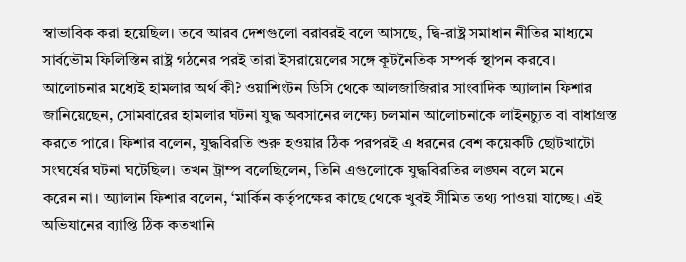স্বাভাবিক করা হয়েছিল। তবে আরব দেশগুলো বরাবরই বলে আসছে, দ্বি-রাষ্ট্র সমাধান নীতির মাধ্যমে সার্বভৌম ফিলিস্তিন রাষ্ট্র গঠনের পরই তারা ইসরায়েলের সঙ্গে কূটনৈতিক সম্পর্ক স্থাপন করবে। আলোচনার মধ্যেই হামলার অর্থ কী? ওয়াশিংটন ডিসি থেকে আলজাজিরার সাংবাদিক অ্যালান ফিশার জানিয়েছেন, সোমবারের হামলার ঘটনা যুদ্ধ অবসানের লক্ষ্যে চলমান আলোচনাকে লাইনচ্যুত বা বাধাগ্রস্ত করতে পারে। ফিশার বলেন, যুদ্ধবিরতি শুরু হওয়ার ঠিক পরপরই এ ধরনের বেশ কয়েকটি ছোটখাটো সংঘর্ষের ঘটনা ঘটেছিল। তখন ট্রাম্প বলেছিলেন, তিনি এগুলোকে যুদ্ধবিরতির লঙ্ঘন বলে মনে
করেন না। অ্যালান ফিশার বলেন, ‘মার্কিন কর্তৃপক্ষের কাছে থেকে খুবই সীমিত তথ্য পাওয়া যাচ্ছে। এই অভিযানের ব্যাপ্তি ঠিক কতখানি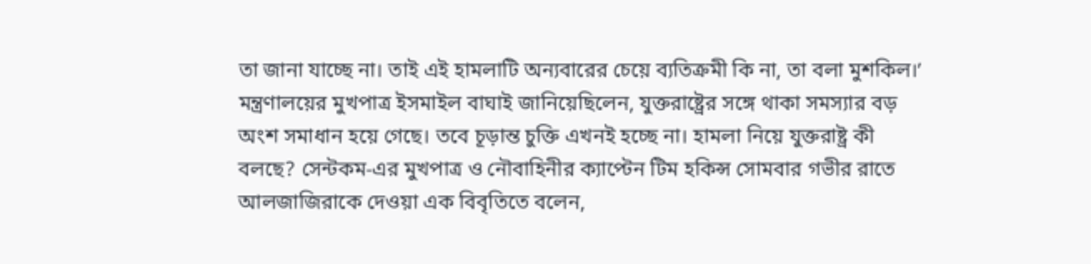তা জানা যাচ্ছে না। তাই এই হামলাটি অন্যবারের চেয়ে ব্যতিক্রমী কি না, তা বলা মুশকিল।’
মন্ত্রণালয়ের মুখপাত্র ইসমাইল বাঘাই জানিয়েছিলেন, যুক্তরাষ্ট্রের সঙ্গে থাকা সমস্যার বড় অংশ সমাধান হয়ে গেছে। তবে চূড়ান্ত চুক্তি এখনই হচ্ছে না। হামলা নিয়ে যুক্তরাষ্ট্র কী বলছে? সেন্টকম-এর মুখপাত্র ও নৌবাহিনীর ক্যাপ্টেন টিম হকিন্স সোমবার গভীর রাতে আলজাজিরাকে দেওয়া এক বিবৃতিতে বলেন,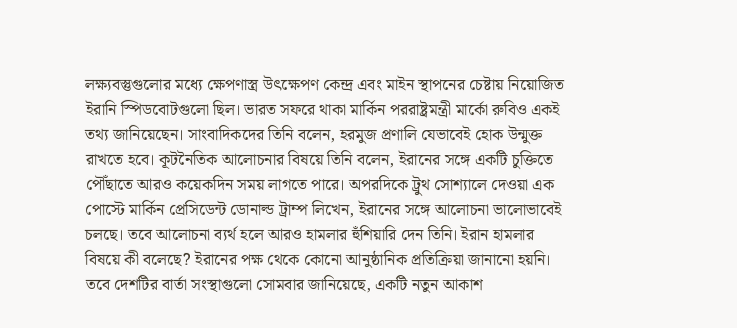লক্ষ্যবস্তুগুলোর মধ্যে ক্ষেপণাস্ত্র উৎক্ষেপণ কেন্দ্র এবং মাইন স্থাপনের চেষ্টায় নিয়োজিত ইরানি স্পিডবোটগুলো ছিল। ভারত সফরে থাকা মার্কিন পররাষ্ট্রমন্ত্রী মার্কো রুবিও একই তথ্য জানিয়েছেন। সাংবাদিকদের তিনি বলেন, হরমুজ প্রণালি যেভাবেই হোক উন্মুক্ত রাখতে হবে। কূটনৈতিক আলোচনার বিষয়ে তিনি বলেন, ইরানের সঙ্গে একটি চুক্তিতে পৌঁছাতে আরও কয়েকদিন সময় লাগতে পারে। অপরদিকে ট্রুথ সোশ্যালে দেওয়া এক পোস্টে মার্কিন প্রেসিডেন্ট ডোনাল্ড ট্রাম্প লিখেন, ইরানের সঙ্গে আলোচনা ভালোভাবেই
চলছে। তবে আলোচনা ব্যর্থ হলে আরও হামলার হুঁশিয়ারি দেন তিনি। ইরান হামলার বিষয়ে কী বলেছে? ইরানের পক্ষ থেকে কোনো আনুষ্ঠানিক প্রতিক্রিয়া জানানো হয়নি। তবে দেশটির বার্তা সংস্থাগুলো সোমবার জানিয়েছে, একটি নতুন আকাশ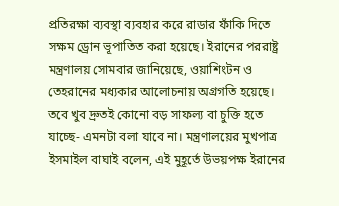প্রতিরক্ষা ব্যবস্থা ব্যবহার করে রাডার ফাঁকি দিতে সক্ষম ড্রোন ভূপাতিত করা হয়েছে। ইরানের পররাষ্ট্র মন্ত্রণালয় সোমবার জানিয়েছে, ওয়াশিংটন ও তেহরানের মধ্যকার আলোচনায় অগ্রগতি হয়েছে। তবে খুব দ্রুতই কোনো বড় সাফল্য বা চুক্তি হতে যাচ্ছে- এমনটা বলা যাবে না। মন্ত্রণালয়ের মুখপাত্র ইসমাইল বাঘাই বলেন, এই মুহূর্তে উভয়পক্ষ ইরানের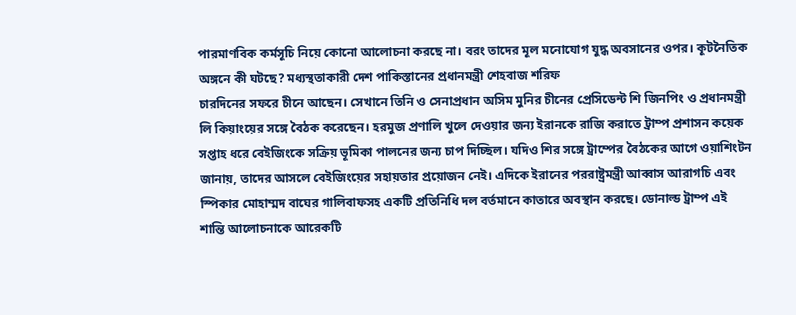পারমাণবিক কর্মসূচি নিয়ে কোনো আলোচনা করছে না। বরং তাদের মূল মনোযোগ যুদ্ধ অবসানের ওপর। কূটনৈতিক অঙ্গনে কী ঘটছে? মধ্যস্থতাকারী দেশ পাকিস্তানের প্রধানমন্ত্রী শেহবাজ শরিফ
চারদিনের সফরে চীনে আছেন। সেখানে তিনি ও সেনাপ্রধান অসিম মুনির চীনের প্রেসিডেন্ট শি জিনপিং ও প্রধানমন্ত্রী লি কিয়াংয়ের সঙ্গে বৈঠক করেছেন। হরমুজ প্রণালি খুলে দেওয়ার জন্য ইরানকে রাজি করাতে ট্রাম্প প্রশাসন কয়েক সপ্তাহ ধরে বেইজিংকে সক্রিয় ভূমিকা পালনের জন্য চাপ দিচ্ছিল। যদিও শির সঙ্গে ট্রাম্পের বৈঠকের আগে ওয়াশিংটন জানায়, তাদের আসলে বেইজিংয়ের সহায়তার প্রয়োজন নেই। এদিকে ইরানের পররাষ্ট্রমন্ত্রী আব্বাস আরাগচি এবং স্পিকার মোহাম্মদ বাঘের গালিবাফসহ একটি প্রতিনিধি দল বর্তমানে কাতারে অবস্থান করছে। ডোনাল্ড ট্রাম্প এই শান্তি আলোচনাকে আরেকটি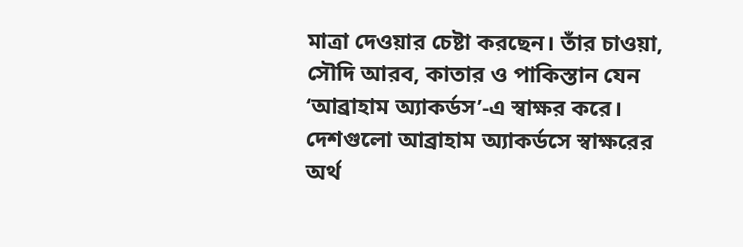মাত্রা দেওয়ার চেষ্টা করছেন। তাঁর চাওয়া, সৌদি আরব, কাতার ও পাকিস্তান যেন ‘আব্রাহাম অ্যাকর্ডস’-এ স্বাক্ষর করে। দেশগুলো আব্রাহাম অ্যাকর্ডসে স্বাক্ষরের অর্থ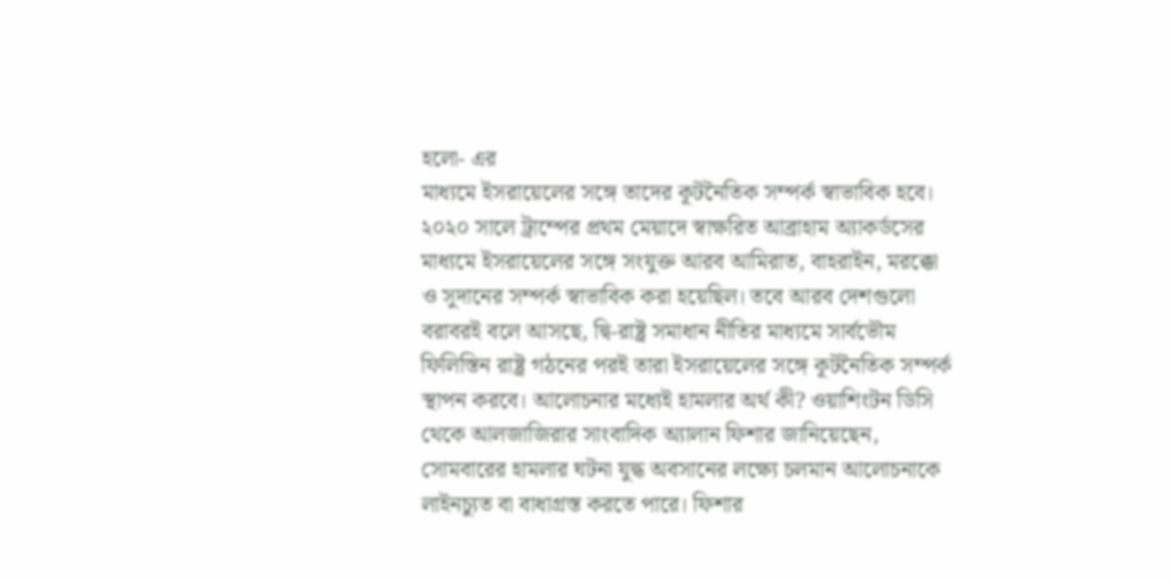হলো- এর
মাধ্যমে ইসরায়েলের সঙ্গে তাদের কূটনৈতিক সম্পর্ক স্বাভাবিক হবে। ২০২০ সালে ট্রাম্পের প্রথম মেয়াদে স্বাক্ষরিত আব্রাহাম অ্যাকর্ডসের মাধ্যমে ইসরায়েলের সঙ্গে সংযুক্ত আরব আমিরাত, বাহরাইন, মরক্কো ও সুদানের সম্পর্ক স্বাভাবিক করা হয়েছিল। তবে আরব দেশগুলো বরাবরই বলে আসছে, দ্বি-রাষ্ট্র সমাধান নীতির মাধ্যমে সার্বভৌম ফিলিস্তিন রাষ্ট্র গঠনের পরই তারা ইসরায়েলের সঙ্গে কূটনৈতিক সম্পর্ক স্থাপন করবে। আলোচনার মধ্যেই হামলার অর্থ কী? ওয়াশিংটন ডিসি থেকে আলজাজিরার সাংবাদিক অ্যালান ফিশার জানিয়েছেন, সোমবারের হামলার ঘটনা যুদ্ধ অবসানের লক্ষ্যে চলমান আলোচনাকে লাইনচ্যুত বা বাধাগ্রস্ত করতে পারে। ফিশার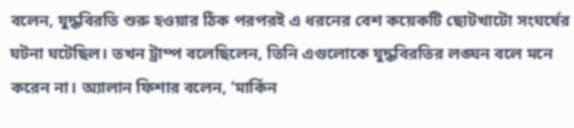বলেন, যুদ্ধবিরতি শুরু হওয়ার ঠিক পরপরই এ ধরনের বেশ কয়েকটি ছোটখাটো সংঘর্ষের ঘটনা ঘটেছিল। তখন ট্রাম্প বলেছিলেন, তিনি এগুলোকে যুদ্ধবিরতির লঙ্ঘন বলে মনে
করেন না। অ্যালান ফিশার বলেন, ‘মার্কিন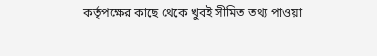কর্তৃপক্ষের কাছে থেকে খুবই সীমিত তথ্য পাওয়া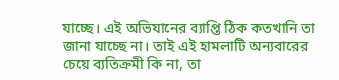যাচ্ছে। এই অভিযানের ব্যাপ্তি ঠিক কতখানি তা জানা যাচ্ছে না। তাই এই হামলাটি অন্যবারের চেয়ে ব্যতিক্রমী কি না, তা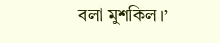বলা মুশকিল।’